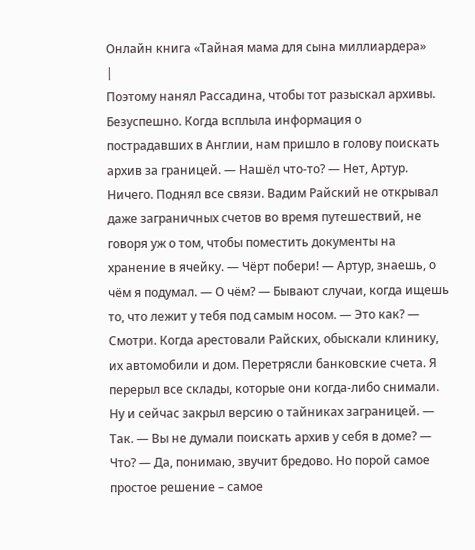Онлайн книга «Тайная мама для сына миллиардера»
|
Поэтому нанял Рассадина, чтобы тот разыскал архивы. Безуспешно. Когда всплыла информация о пострадавших в Англии, нам пришло в голову поискать архив за границей. — Нашёл что-то? — Нет, Артур. Ничего. Поднял все связи. Вадим Райский не открывал даже заграничных счетов во время путешествий, не говоря уж о том, чтобы поместить документы на хранение в ячейку. — Чёрт побери! — Артур, знаешь, о чём я подумал. — О чём? — Бывают случаи, когда ищешь то, что лежит у тебя под самым носом. — Это как? — Смотри. Когда арестовали Райских, обыскали клинику, их автомобили и дом. Перетрясли банковские счета. Я перерыл все склады, которые они когда-либо снимали. Ну и сейчас закрыл версию о тайниках заграницей. — Так. — Вы не думали поискать архив у себя в доме? — Что? — Да, понимаю, звучит бредово. Но порой самое простое решение – самое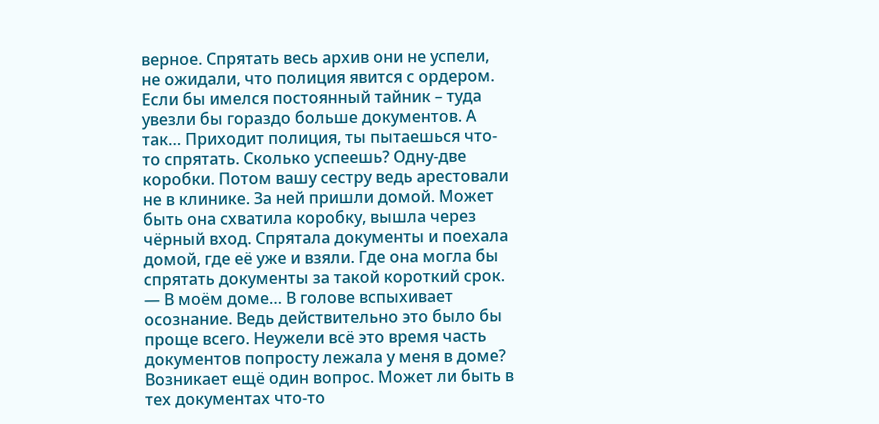верное. Спрятать весь архив они не успели, не ожидали, что полиция явится с ордером. Если бы имелся постоянный тайник – туда увезли бы гораздо больше документов. А так… Приходит полиция, ты пытаешься что-то спрятать. Сколько успеешь? Одну-две коробки. Потом вашу сестру ведь арестовали не в клинике. За ней пришли домой. Может быть она схватила коробку, вышла через чёрный вход. Спрятала документы и поехала домой, где её уже и взяли. Где она могла бы спрятать документы за такой короткий срок. — В моём доме… В голове вспыхивает осознание. Ведь действительно это было бы проще всего. Неужели всё это время часть документов попросту лежала у меня в доме? Возникает ещё один вопрос. Может ли быть в тех документах что-то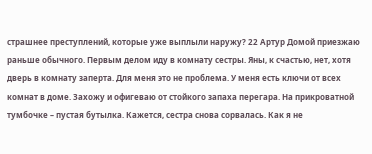страшнее преступлений, которые уже выплыли наружу? 22 Артур Домой приезжаю раньше обычного. Первым делом иду в комнату сестры. Яны, к счастью, нет, хотя дверь в комнату заперта. Для меня это не проблема. У меня есть ключи от всех комнат в доме. Захожу и офигеваю от стойкого запаха перегара. На прикроватной тумбочке – пустая бутылка. Кажется, сестра снова сорвалась. Как я не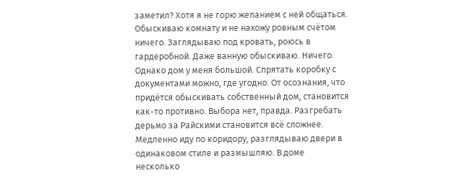заметил? Хотя я не горю желанием с ней общаться. Обыскиваю комнату и не нахожу ровным счётом ничего. Заглядываю под кровать, роюсь в гардеробной. Даже ванную обыскиваю. Ничего. Однако дом у меня большой. Спрятать коробку с документами можно, где угодно. От осознания, что придётся обыскивать собственный дом, становится как-то противно. Выбора нет, правда. Разгребать дерьмо за Райскими становится всё сложнее. Медленно иду по коридору, разглядываю двери в одинаковом стиле и размышляю. В доме несколько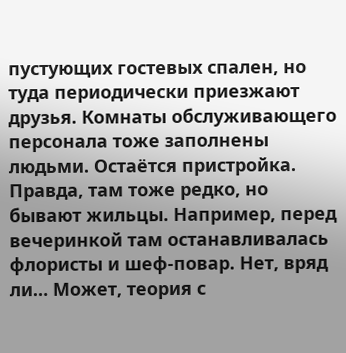пустующих гостевых спален, но туда периодически приезжают друзья. Комнаты обслуживающего персонала тоже заполнены людьми. Остаётся пристройка. Правда, там тоже редко, но бывают жильцы. Например, перед вечеринкой там останавливалась флористы и шеф-повар. Нет, вряд ли… Может, теория с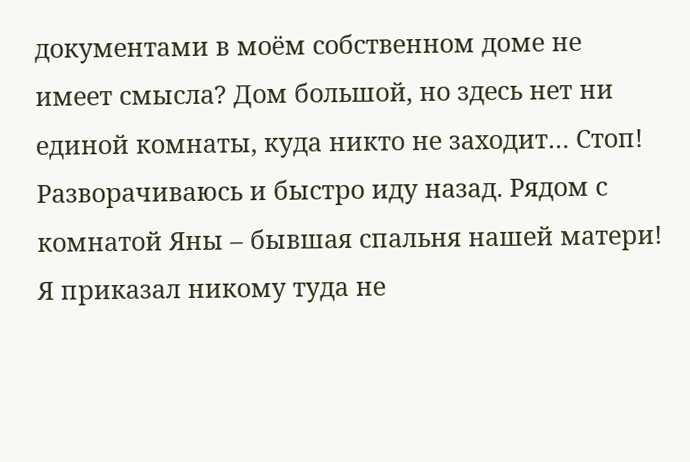документами в моём собственном доме не имеет смысла? Дом большой, но здесь нет ни единой комнаты, куда никто не заходит… Стоп! Разворачиваюсь и быстро иду назад. Рядом с комнатой Яны – бывшая спальня нашей матери! Я приказал никому туда не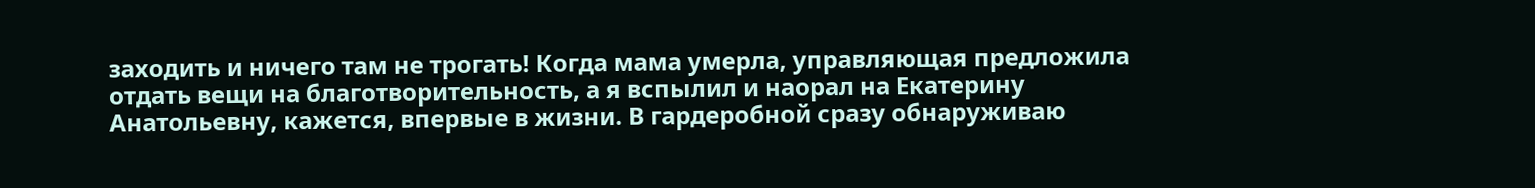заходить и ничего там не трогать! Когда мама умерла, управляющая предложила отдать вещи на благотворительность, а я вспылил и наорал на Екатерину Анатольевну, кажется, впервые в жизни. В гардеробной сразу обнаруживаю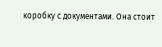коробку с документами. Она стоит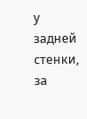у задней стенки, за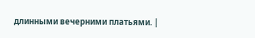длинными вечерними платьями. |